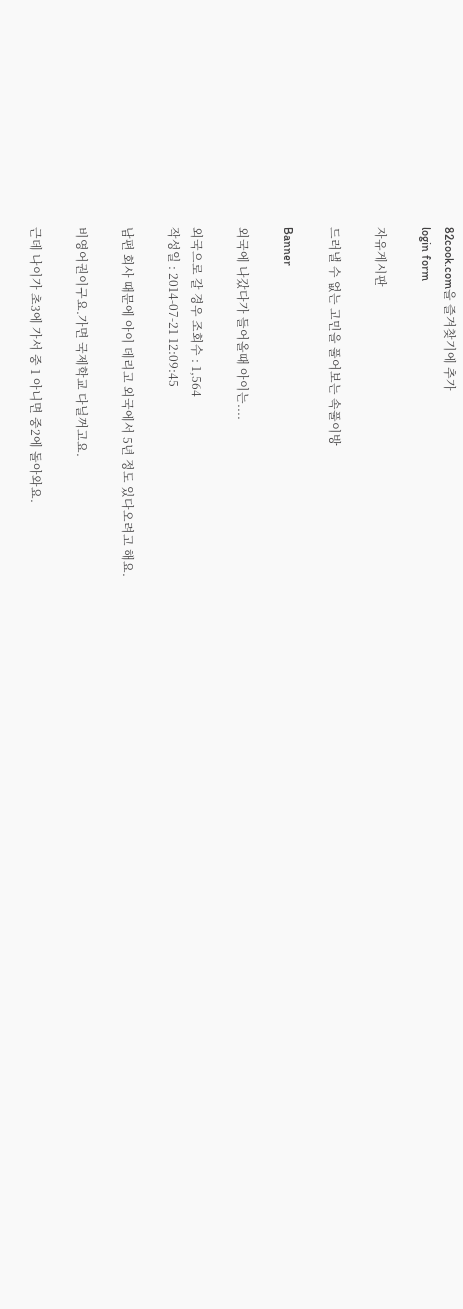82cook.com을 즐겨찾기에 추가
login form

자유게시판

드러낼 수 없는 고민을 풀어보는 속풀이방

Banner

외국에 나갔다가 들어올때 아이는....

외국으로 갈 경우 조회수 : 1,564
작성일 : 2014-07-21 12:09:45

남편 회사 때문에 아이 데리고 외국에서 5년 정도 있다오려고 해요.

비영어권이구요.가면 국제학교 다닐꺼고요.

근데 나이가 초3에 가서 중 1 아니면 중2에 돌아와요.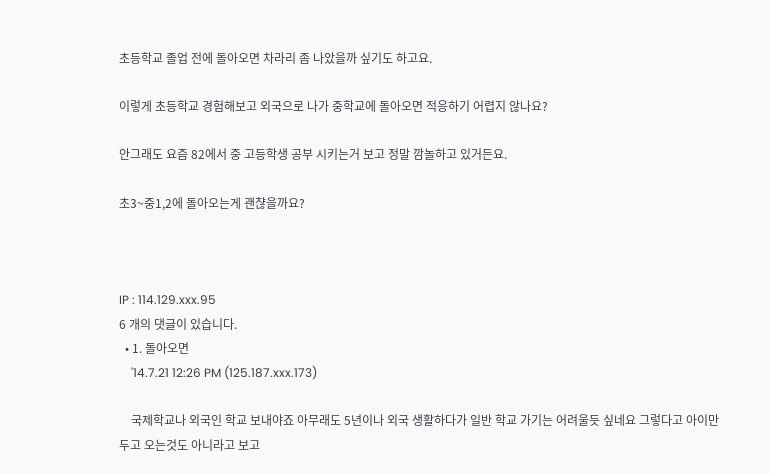초등학교 졸업 전에 돌아오면 차라리 좀 나았을까 싶기도 하고요.

이렇게 초등학교 경험해보고 외국으로 나가 중학교에 돌아오면 적응하기 어렵지 않나요?

안그래도 요즘 82에서 중 고등학생 공부 시키는거 보고 정말 깜놀하고 있거든요.

초3~중1,2에 돌아오는게 괜챦을까요?



IP : 114.129.xxx.95
6 개의 댓글이 있습니다.
  • 1. 돌아오면
    '14.7.21 12:26 PM (125.187.xxx.173)

    국제학교나 외국인 학교 보내야죠 아무래도 5년이나 외국 생활하다가 일반 학교 가기는 어려울듯 싶네요 그렇다고 아이만 두고 오는것도 아니라고 보고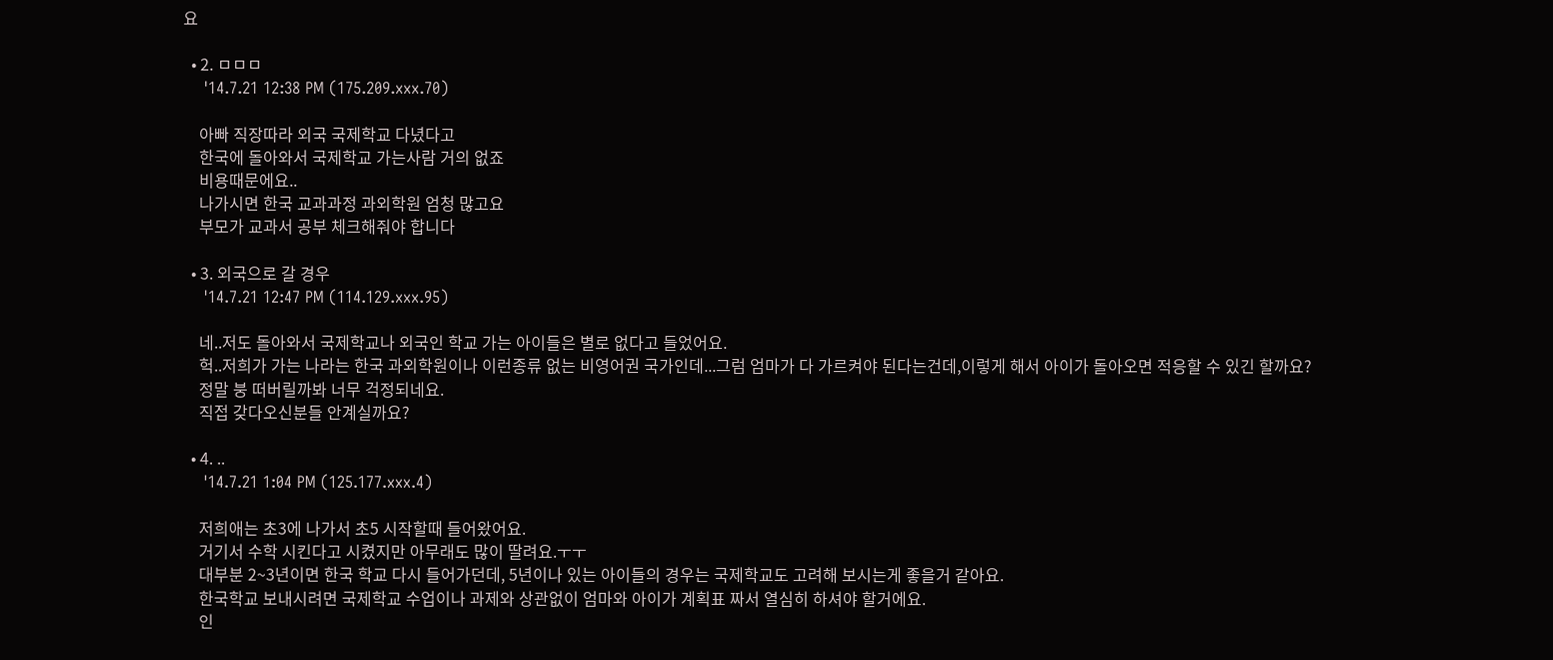요

  • 2. ㅁㅁㅁ
    '14.7.21 12:38 PM (175.209.xxx.70)

    아빠 직장따라 외국 국제학교 다녔다고
    한국에 돌아와서 국제학교 가는사람 거의 없죠
    비용때문에요..
    나가시면 한국 교과과정 과외학원 엄청 많고요
    부모가 교과서 공부 체크해줘야 합니다

  • 3. 외국으로 갈 경우
    '14.7.21 12:47 PM (114.129.xxx.95)

    네..저도 돌아와서 국제학교나 외국인 학교 가는 아이들은 별로 없다고 들었어요.
    헉..저희가 가는 나라는 한국 과외학원이나 이런종류 없는 비영어권 국가인데...그럼 엄마가 다 가르켜야 된다는건데,이렇게 해서 아이가 돌아오면 적응할 수 있긴 할까요?
    정말 붕 떠버릴까봐 너무 걱정되네요.
    직접 갖다오신분들 안계실까요?

  • 4. ..
    '14.7.21 1:04 PM (125.177.xxx.4)

    저희애는 초3에 나가서 초5 시작할때 들어왔어요.
    거기서 수학 시킨다고 시켰지만 아무래도 많이 딸려요.ㅜㅜ
    대부분 2~3년이면 한국 학교 다시 들어가던데, 5년이나 있는 아이들의 경우는 국제학교도 고려해 보시는게 좋을거 같아요.
    한국학교 보내시려면 국제학교 수업이나 과제와 상관없이 엄마와 아이가 계획표 짜서 열심히 하셔야 할거에요.
    인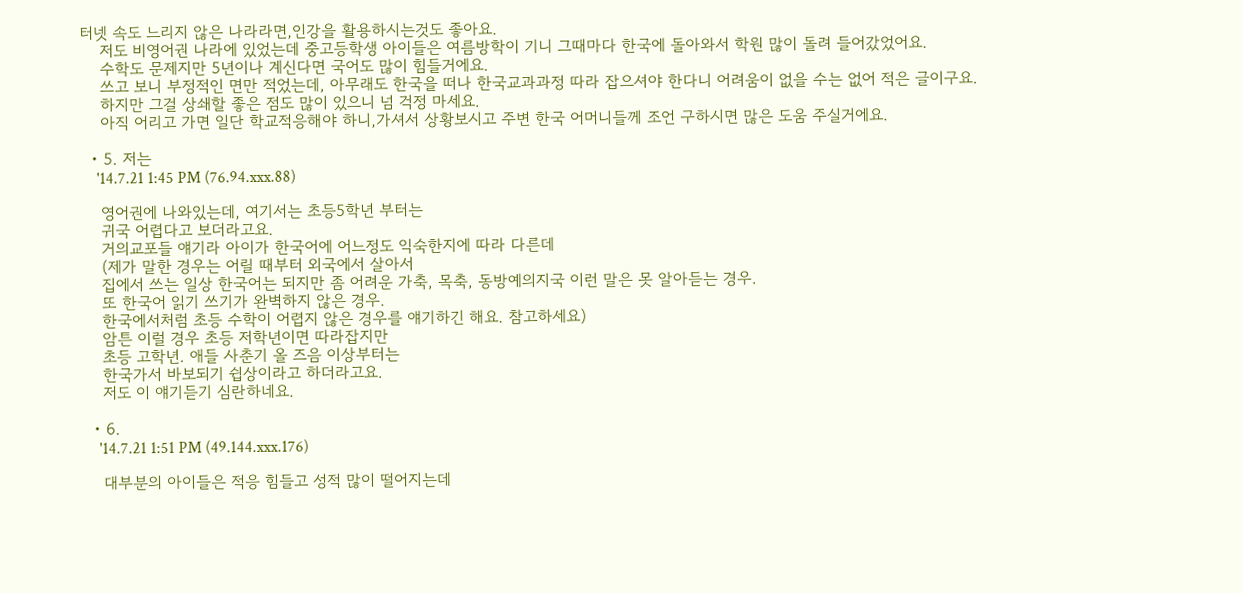터넷 속도 느리지 않은 나라라면,인강을 활용하시는것도 좋아요.
    저도 비영어권 나라에 있었는데 중고등학생 아이들은 여름방학이 기니 그때마다 한국에 돌아와서 학원 많이 돌려 들어갔었어요.
    수학도 문제지만 5년이나 계신다면 국어도 많이 힘들거에요.
    쓰고 보니 부정적인 면만 적었는데, 아무래도 한국을 떠나 한국교과과정 따라 잡으셔야 한다니 어려움이 없을 수는 없어 적은 글이구요.
    하지만 그걸 상쇄할 좋은 점도 많이 있으니 넘 걱정 마세요.
    아직 어리고 가면 일단 학교적응해야 하니,가셔서 상황보시고 주변 한국 어머니들께 조언 구하시면 많은 도움 주실거에요.

  • 5. 저는
    '14.7.21 1:45 PM (76.94.xxx.88)

    영어권에 나와있는데, 여기서는 초등5학년 부터는
    귀국 어렵다고 보더라고요.
    거의교포들 얘기라 아이가 한국어에 어느정도 익숙한지에 따라 다른데
    (제가 말한 경우는 어릴 때부터 외국에서 살아서
    집에서 쓰는 일상 한국어는 되지만 좀 어려운 가축, 목축, 동방예의지국 이런 말은 못 알아듣는 경우.
    또 한국어 읽기 쓰기가 완벽하지 않은 경우.
    한국에서처럼 초등 수학이 어렵지 않은 경우를 얘기하긴 해요. 참고하세요)
    암튼 이럴 경우 초등 저학년이면 따라잡지만
    초등 고학년. 애들 사춘기 올 즈음 이상부터는
    한국가서 바보되기 쉽상이라고 하더라고요.
    저도 이 얘기듣기 심란하네요.

  • 6.
    '14.7.21 1:51 PM (49.144.xxx.176)

    대부분의 아이들은 적응 힘들고 성적 많이 떨어지는데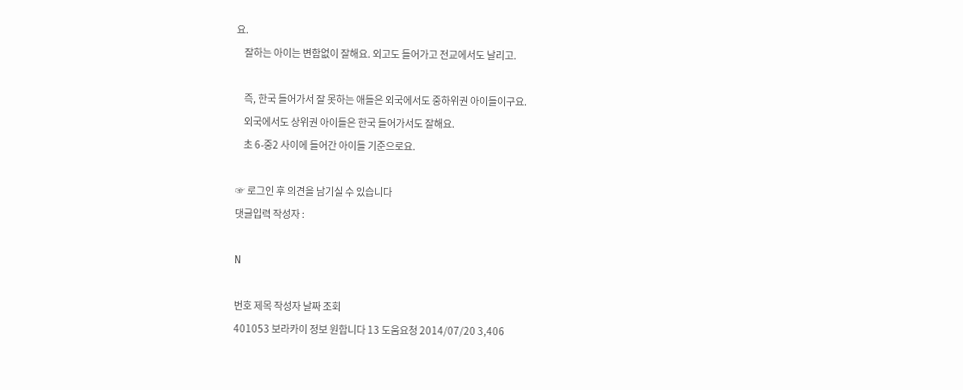요.
    잘하는 아이는 변함없이 잘해요. 외고도 들어가고 전교에서도 날리고.

    즉, 한국 들어가서 잘 못하는 애들은 외국에서도 중하위권 아이들이구요.
    외국에서도 상위권 아이들은 한국 들어가서도 잘해요.
    초 6-중2 사이에 들어간 아이들 기준으로요.

☞ 로그인 후 의견을 남기실 수 있습니다
댓글입력 작성자 :

N

번호 제목 작성자 날짜 조회
401053 보라카이 정보 원합니다 13 도움요청 2014/07/20 3,406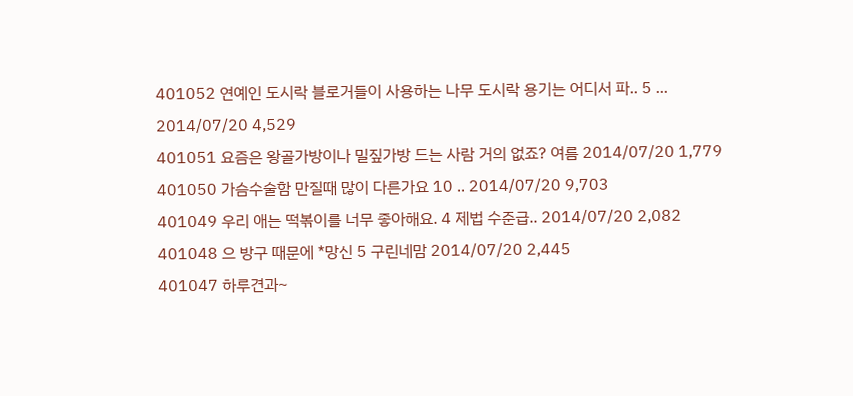401052 연예인 도시락 블로거들이 사용하는 나무 도시락 용기는 어디서 파.. 5 ... 2014/07/20 4,529
401051 요즘은 왕골가방이나 밀짚가방 드는 사람 거의 없죠? 여름 2014/07/20 1,779
401050 가슴수술함 만질때 많이 다른가요 10 .. 2014/07/20 9,703
401049 우리 애는 떡볶이를 너무 좋아해요. 4 제법 수준급.. 2014/07/20 2,082
401048 으 방구 때문에 *망신 5 구린네맘 2014/07/20 2,445
401047 하루견과~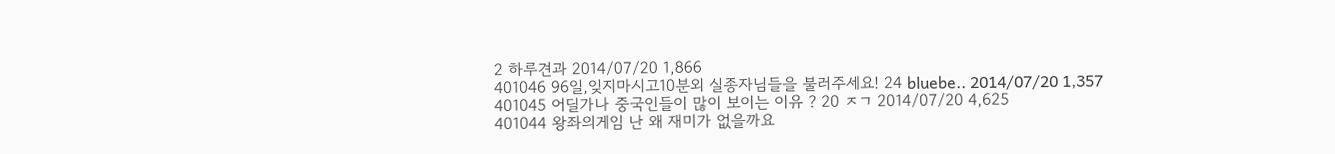2 하루견과 2014/07/20 1,866
401046 96일,잊지마시고10분외 실종자님들을 불러주세요! 24 bluebe.. 2014/07/20 1,357
401045 어딜가나 중국인들이 많이 보이는 이유 ? 20 ㅈㄱ 2014/07/20 4,625
401044 왕좌의게임 난 왜 재미가 없을까요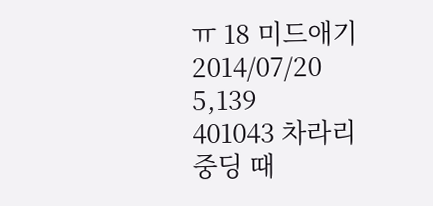ㅠ 18 미드애기 2014/07/20 5,139
401043 차라리 중딩 때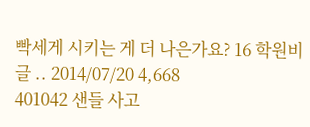빡세게 시키는 게 더 나은가요? 16 학원비 글 .. 2014/07/20 4,668
401042 샌들 사고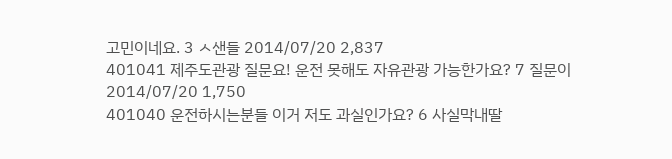고민이네요. 3 ㅅ샌들 2014/07/20 2,837
401041 제주도관광 질문요! 운전 못해도 자유관광 가능한가요? 7 질문이 2014/07/20 1,750
401040 운전하시는분들 이거 저도 과실인가요? 6 사실막내딸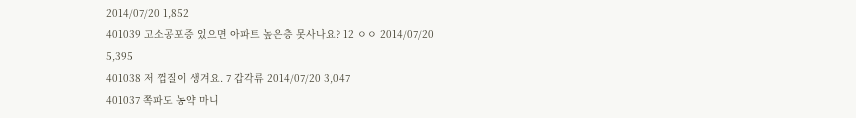2014/07/20 1,852
401039 고소공포증 있으면 아파트 높은층 못사나요? 12 ㅇㅇ 2014/07/20 5,395
401038 저 껍질이 생겨요. 7 갑각류 2014/07/20 3,047
401037 쪽파도 농약 마니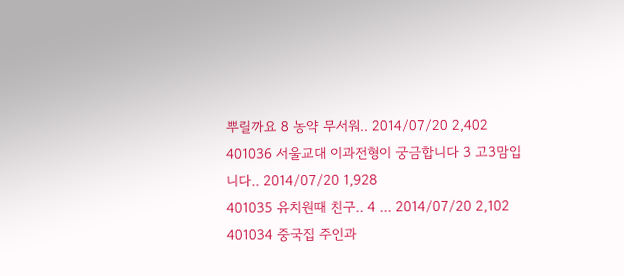뿌릴까요 8 농약 무서워.. 2014/07/20 2,402
401036 서울교대 이과전형이 궁금합니다 3 고3맘입니다.. 2014/07/20 1,928
401035 유치원때 친구.. 4 ... 2014/07/20 2,102
401034 중국집 주인과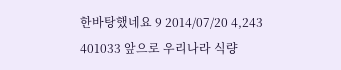한바탕했네요 9 2014/07/20 4,243
401033 앞으로 우리나라 식량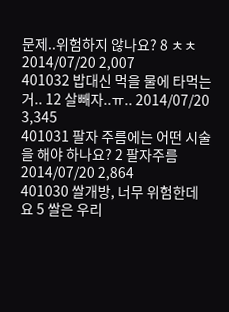문제..위험하지 않나요? 8 ㅊㅊ 2014/07/20 2,007
401032 밥대신 먹을 물에 타먹는 거.. 12 살빼자..ㅠ.. 2014/07/20 3,345
401031 팔자 주름에는 어떤 시술을 해야 하나요? 2 팔자주름 2014/07/20 2,864
401030 쌀개방, 너무 위험한데요 5 쌀은 우리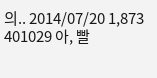의.. 2014/07/20 1,873
401029 아, 빨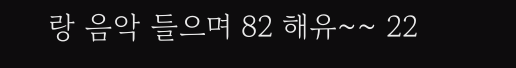랑 음악 들으며 82 해유~~ 22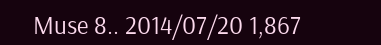Muse 8.. 2014/07/20 1,867